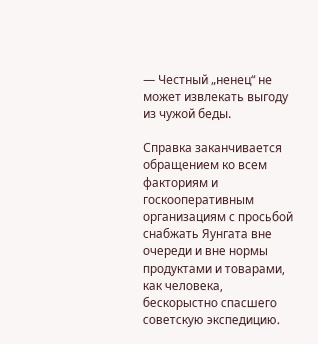— Честный „ненец“ не может извлекать выгоду из чужой беды.

Справка заканчивается обращением ко всем факториям и госкооперативным организациям с просьбой снабжать Яунгата вне очереди и вне нормы продуктами и товарами, как человека, бескорыстно спасшего советскую экспедицию.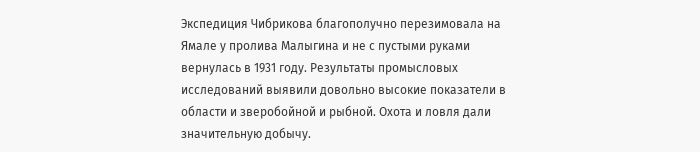Экспедиция Чибрикова благополучно перезимовала на Ямале у пролива Малыгина и не с пустыми руками вернулась в 1931 году. Результаты промысловых исследований выявили довольно высокие показатели в области и зверобойной и рыбной. Охота и ловля дали значительную добычу.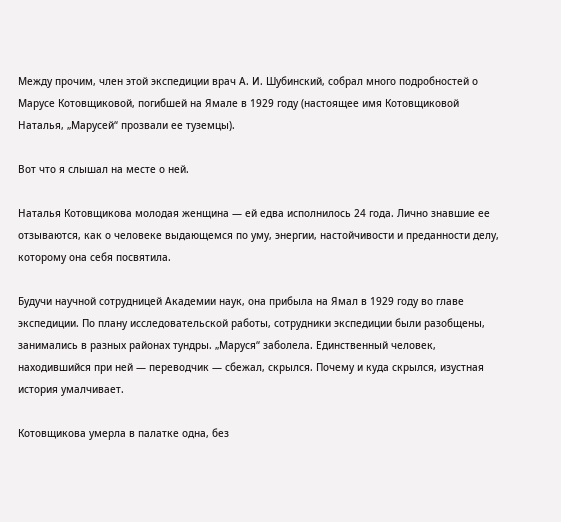Между прочим, член этой экспедиции врач А. И. Шубинский, собрал много подробностей о Марусе Котовщиковой, погибшей на Ямале в 1929 году (настоящее имя Котовщиковой Наталья, „Марусей“ прозвали ее туземцы).

Вот что я слышал на месте о ней.

Наталья Котовщикова молодая женщина — ей едва исполнилось 24 года. Лично знавшие ее отзываются, как о человеке выдающемся по уму, энергии, настойчивости и преданности делу, которому она себя посвятила.

Будучи научной сотрудницей Академии наук, она прибыла на Ямал в 1929 году во главе экспедиции. По плану исследовательской работы, сотрудники экспедиции были разобщены, занимались в разных районах тундры. „Маруся“ заболела. Единственный человек, находившийся при ней — переводчик — сбежал, скрылся. Почему и куда скрылся, изустная история умалчивает.

Котовщикова умерла в палатке одна, без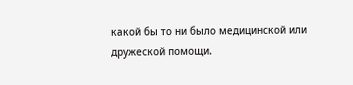какой бы то ни было медицинской или дружеской помощи.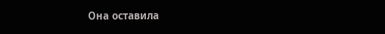Она оставила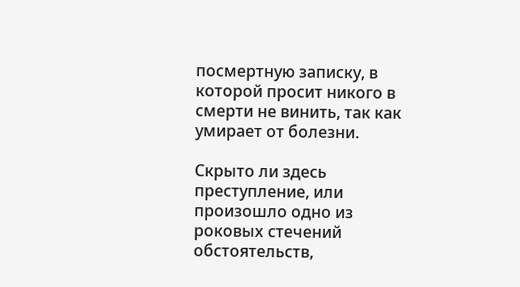посмертную записку, в которой просит никого в смерти не винить, так как умирает от болезни.

Скрыто ли здесь преступление, или произошло одно из роковых стечений обстоятельств,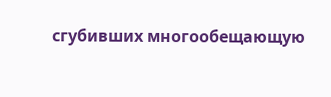сгубивших многообещающую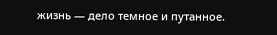жизнь — дело темное и путанное.